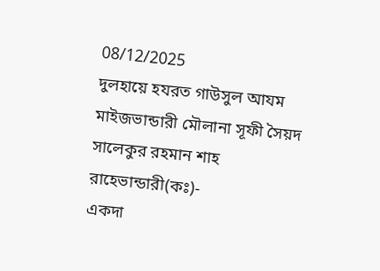08/12/2025
দুলহায়ে হযরত গাউসুল আযম মাইজভান্ডারী মৌলানা সূফী সৈয়দ সালেকুর রহমান শাহ রাহেভান্ডারী(কঃ)-
একদা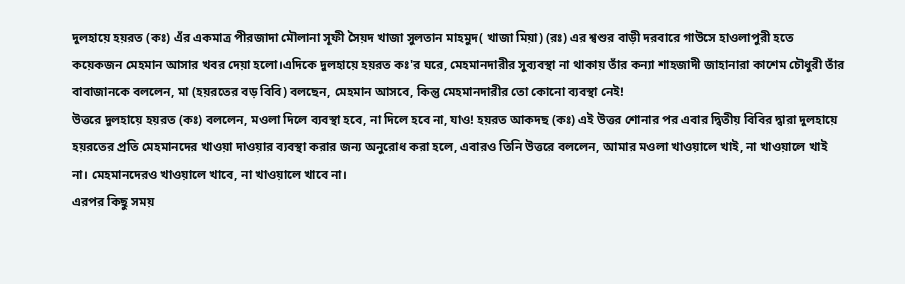দুলহায়ে হয়রত (কঃ) এঁর একমাত্র পীরজাদা মৌলানা সূফী সৈয়দ খাজা সুলতান মাহমুদ( খাজা মিয়া) (রঃ) এর শ্বশুর বাড়ী দরবারে গাউসে হাওলাপুরী হতে কয়েকজন মেহমান আসার খবর দেয়া হলো।এদিকে দুলহায়ে হয়রত কঃ'র ঘরে, মেহমানদারীর সুব্যবস্থা না থাকায় তাঁর কন্যা শাহজাদী জাহানারা কাশেম চৌধুরী তাঁর বাবাজানকে বললেন, মা (হয়রতের বড় বিবি) বলছেন, মেহমান আসবে, কিন্তু মেহমানদারীর তো কোনো ব্যবস্থা নেই!
উত্তরে দুলহায়ে হয়রত (কঃ) বললেন, মওলা দিলে ব্যবস্থা হবে, না দিলে হবে না, যাও! হয়রত আকদছ (কঃ) এই উত্তর শোনার পর এবার দ্বিতীয় বিবির দ্বারা দুলহায়ে হয়রতের প্রতি মেহমানদের খাওয়া দাওয়ার ব্যবস্থা করার জন্য অনুরোধ করা হলে, এবারও তিনি উত্তরে বললেন, আমার মওলা খাওয়ালে খাই, না খাওয়ালে খাই না। মেহমানদেরও খাওয়ালে খাবে, না খাওয়ালে খাবে না।
এরপর কিছু সময়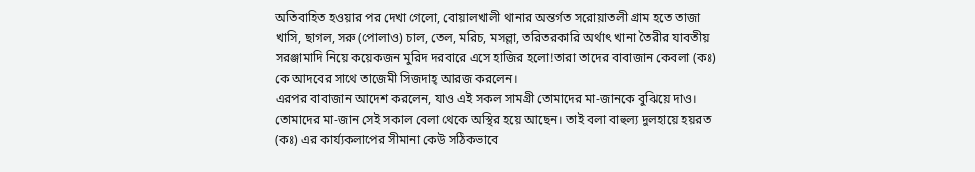অতিবাহিত হওয়ার পর দেখা গেলো, বোয়ালখালী থানার অন্তর্গত সরোয়াতলী গ্রাম হতে তাজা খাসি, ছাগল, সরু (পোলাও) চাল, তেল, মরিচ, মসল্লা, তরিতরকারি অর্থাৎ খানা তৈরীর যাবতীয় সরঞ্জামাদি নিয়ে কয়েকজন মুরিদ দরবারে এসে হাজির হলো!তারা তাদের বাবাজান কেবলা (কঃ) কে আদবের সাথে তাজেমী সিজদাহ্ আরজ করলেন।
এরপর বাবাজান আদেশ করলেন, যাও এই সকল সামগ্রী তোমাদের মা-জানকে বুঝিয়ে দাও। তোমাদের মা-জান সেই সকাল বেলা থেকে অস্থির হয়ে আছেন। তাই বলা বাহুল্য দুলহায়ে হয়রত (কঃ) এর কার্য্যকলাপের সীমানা কেউ সঠিকভাবে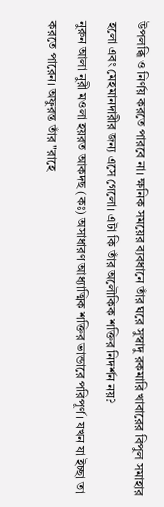উপলব্ধি ও নির্ণয় করতে পারবে না। ক্ষনিক সময়ের ব্যবধানে তাঁর ঘরে সুস্বাদু রকমারি খাবারের বিপুল সমাহার হলো এবং মেহমানদারীর জন্য এসে গেলো। এটা কি তাঁর অলৌকিক শক্তির নিদর্শন নয়?
নুরুন আলা নুরী মওলা হয়রত আকদছ (কঃ) অসাধারণ আধ্যাত্মিক শক্তির ভান্ডারে পরিপূর্ণ। যখন যা ইচ্ছা তা করতে পারেন। অফুরন্ত তাঁর "রাহে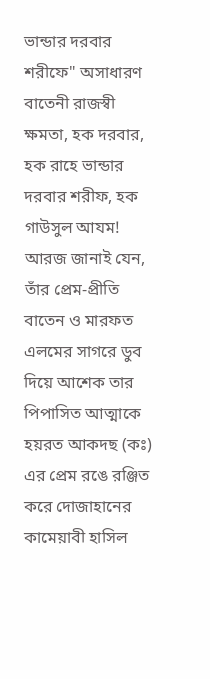ভান্ডার দরবার শরীফে" অসাধারণ বাতেনী রাজস্বী ক্ষমতা, হক দরবার, হক রাহে ভান্ডার দরবার শরীফ, হক গাউসুল আযম! আরজ জানাই যেন, তাঁর প্রেম-প্রীতি বাতেন ও মারফত এলমের সাগরে ডুব দিয়ে আশেক তার পিপাসিত আত্মাকে হয়রত আকদছ (কঃ) এর প্রেম রঙে রঞ্জিত করে দোজাহানের কামেয়াবী হাসিল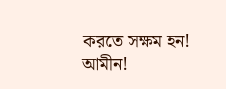করতে সক্ষম হন!
আমীন!